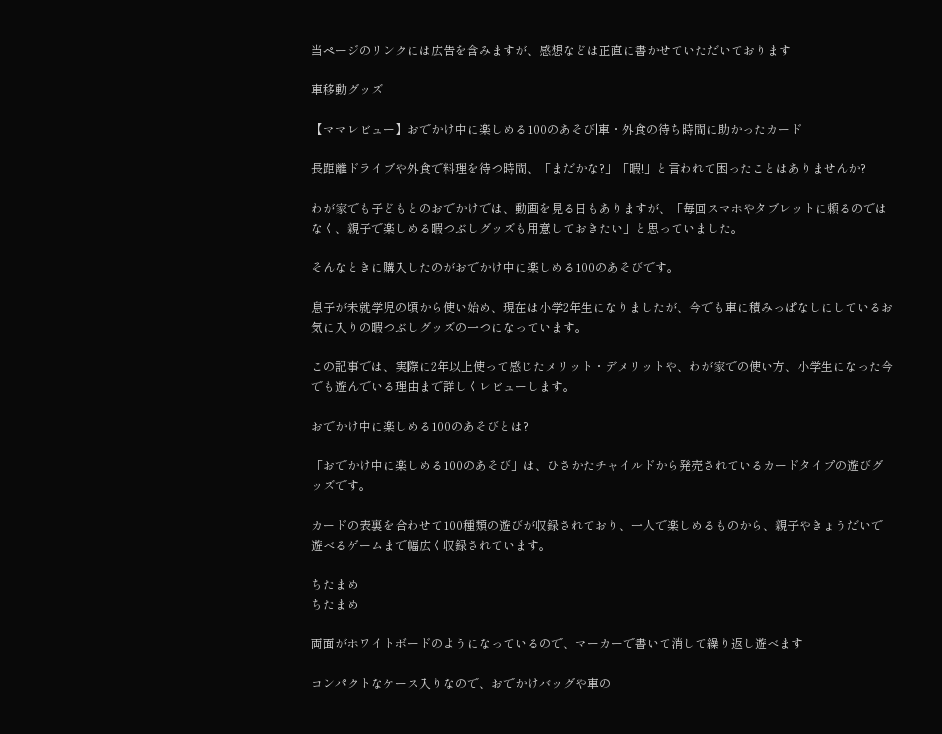当ページのリンクには広告を含みますが、感想などは正直に書かせていただいております

車移動グッズ

【ママレビュー】おでかけ中に楽しめる100のあそび|車・外食の待ち時間に助かったカード

長距離ドライブや外食で料理を待つ時間、「まだかな?」「暇!」と言われて困ったことはありませんか?

わが家でも子どもとのおでかけでは、動画を見る日もありますが、「毎回スマホやタブレットに頼るのではなく、親子で楽しめる暇つぶしグッズも用意しておきたい」と思っていました。

そんなときに購入したのがおでかけ中に楽しめる100のあそびです。

息子が未就学児の頃から使い始め、現在は小学2年生になりましたが、今でも車に積みっぱなしにしているお気に入りの暇つぶしグッズの一つになっています。

この記事では、実際に2年以上使って感じたメリット・デメリットや、わが家での使い方、小学生になった今でも遊んでいる理由まで詳しくレビューします。

おでかけ中に楽しめる100のあそびとは?

「おでかけ中に楽しめる100のあそび」は、ひさかたチャイルドから発売されているカードタイプの遊びグッズです。

カードの表裏を合わせて100種類の遊びが収録されており、一人で楽しめるものから、親子やきょうだいで遊べるゲームまで幅広く収録されています。

ちたまめ
ちたまめ

両面がホワイトボードのようになっているので、マーカーで書いて消して繰り返し遊べます

コンパクトなケース入りなので、おでかけバッグや車の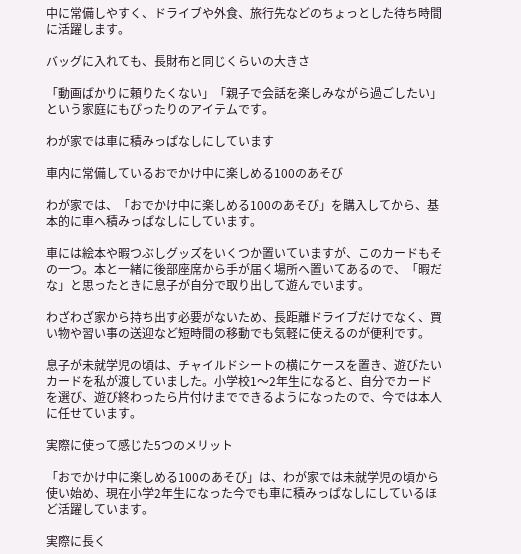中に常備しやすく、ドライブや外食、旅行先などのちょっとした待ち時間に活躍します。

バッグに入れても、長財布と同じくらいの大きさ

「動画ばかりに頼りたくない」「親子で会話を楽しみながら過ごしたい」という家庭にもぴったりのアイテムです。

わが家では車に積みっぱなしにしています

車内に常備しているおでかけ中に楽しめる100のあそび

わが家では、「おでかけ中に楽しめる100のあそび」を購入してから、基本的に車へ積みっぱなしにしています。

車には絵本や暇つぶしグッズをいくつか置いていますが、このカードもその一つ。本と一緒に後部座席から手が届く場所へ置いてあるので、「暇だな」と思ったときに息子が自分で取り出して遊んでいます。

わざわざ家から持ち出す必要がないため、長距離ドライブだけでなく、買い物や習い事の送迎など短時間の移動でも気軽に使えるのが便利です。

息子が未就学児の頃は、チャイルドシートの横にケースを置き、遊びたいカードを私が渡していました。小学校1〜2年生になると、自分でカードを選び、遊び終わったら片付けまでできるようになったので、今では本人に任せています。

実際に使って感じた5つのメリット

「おでかけ中に楽しめる100のあそび」は、わが家では未就学児の頃から使い始め、現在小学2年生になった今でも車に積みっぱなしにしているほど活躍しています。

実際に長く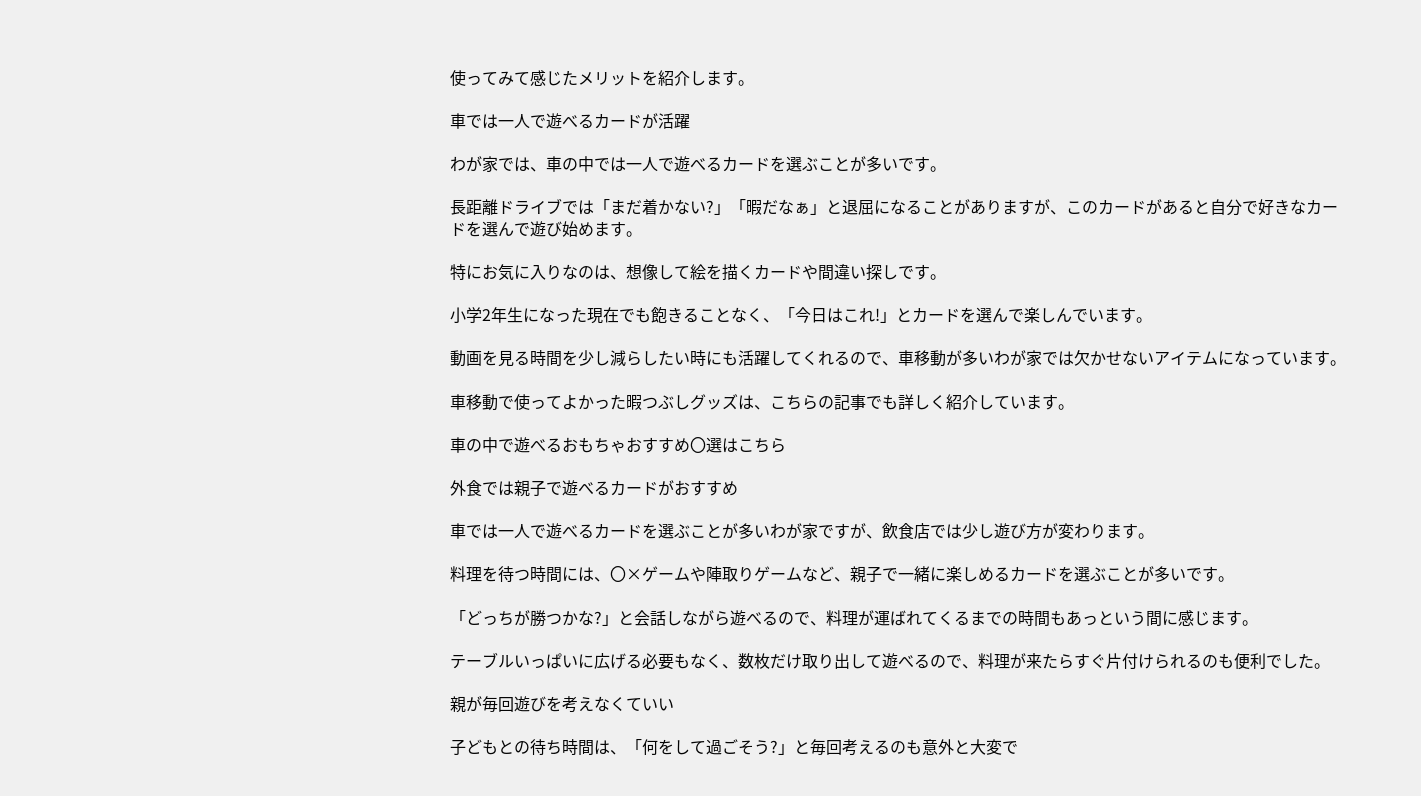使ってみて感じたメリットを紹介します。

車では一人で遊べるカードが活躍

わが家では、車の中では一人で遊べるカードを選ぶことが多いです。

長距離ドライブでは「まだ着かない?」「暇だなぁ」と退屈になることがありますが、このカードがあると自分で好きなカードを選んで遊び始めます。

特にお気に入りなのは、想像して絵を描くカードや間違い探しです。

小学2年生になった現在でも飽きることなく、「今日はこれ!」とカードを選んで楽しんでいます。

動画を見る時間を少し減らしたい時にも活躍してくれるので、車移動が多いわが家では欠かせないアイテムになっています。

車移動で使ってよかった暇つぶしグッズは、こちらの記事でも詳しく紹介しています。

車の中で遊べるおもちゃおすすめ〇選はこちら

外食では親子で遊べるカードがおすすめ

車では一人で遊べるカードを選ぶことが多いわが家ですが、飲食店では少し遊び方が変わります。

料理を待つ時間には、〇×ゲームや陣取りゲームなど、親子で一緒に楽しめるカードを選ぶことが多いです。

「どっちが勝つかな?」と会話しながら遊べるので、料理が運ばれてくるまでの時間もあっという間に感じます。

テーブルいっぱいに広げる必要もなく、数枚だけ取り出して遊べるので、料理が来たらすぐ片付けられるのも便利でした。

親が毎回遊びを考えなくていい

子どもとの待ち時間は、「何をして過ごそう?」と毎回考えるのも意外と大変で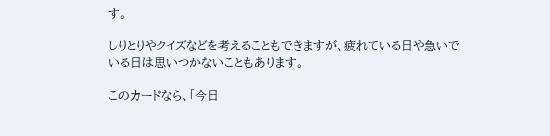す。

しりとりやクイズなどを考えることもできますが、疲れている日や急いでいる日は思いつかないこともあります。

このカードなら、「今日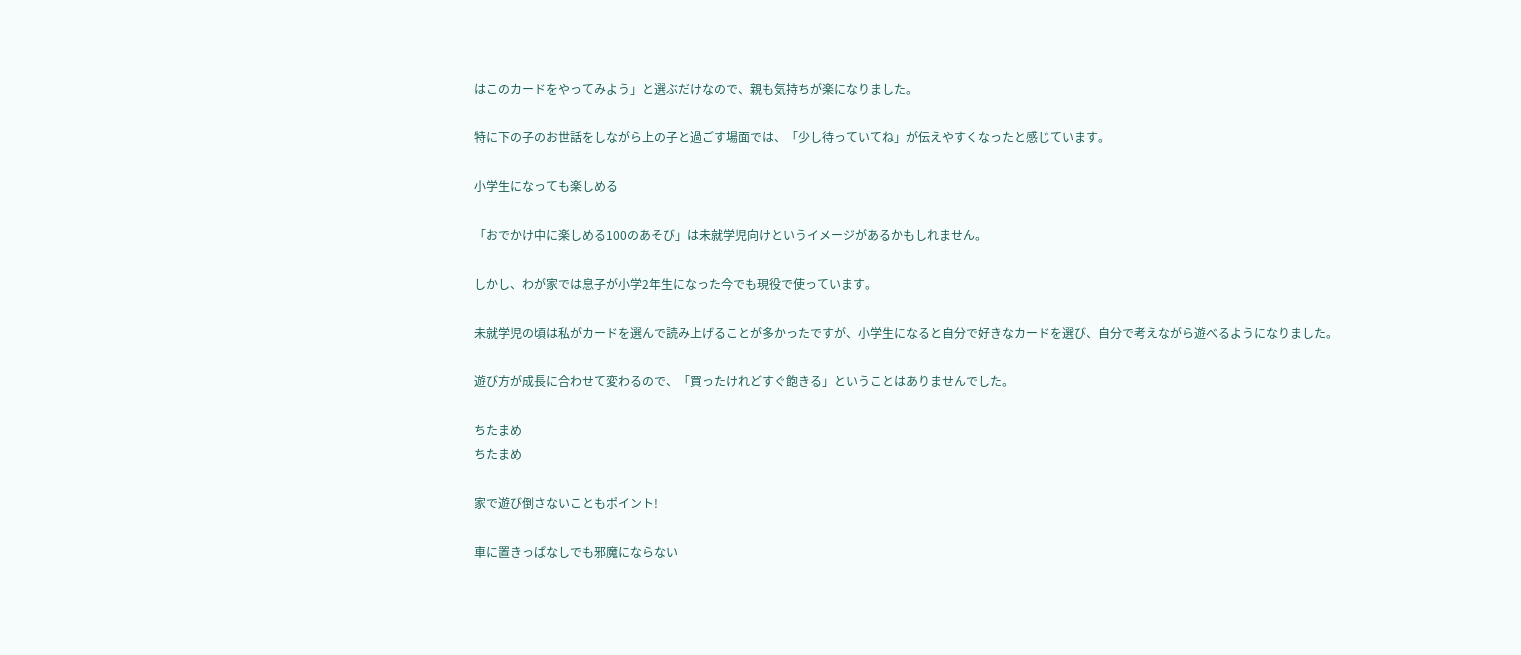はこのカードをやってみよう」と選ぶだけなので、親も気持ちが楽になりました。

特に下の子のお世話をしながら上の子と過ごす場面では、「少し待っていてね」が伝えやすくなったと感じています。

小学生になっても楽しめる

「おでかけ中に楽しめる100のあそび」は未就学児向けというイメージがあるかもしれません。

しかし、わが家では息子が小学2年生になった今でも現役で使っています。

未就学児の頃は私がカードを選んで読み上げることが多かったですが、小学生になると自分で好きなカードを選び、自分で考えながら遊べるようになりました。

遊び方が成長に合わせて変わるので、「買ったけれどすぐ飽きる」ということはありませんでした。

ちたまめ
ちたまめ

家で遊び倒さないこともポイント!

車に置きっぱなしでも邪魔にならない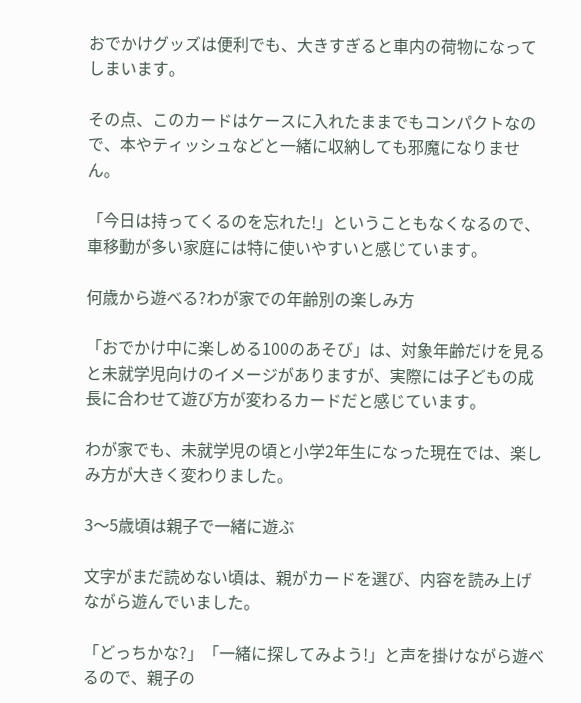おでかけグッズは便利でも、大きすぎると車内の荷物になってしまいます。

その点、このカードはケースに入れたままでもコンパクトなので、本やティッシュなどと一緒に収納しても邪魔になりません。

「今日は持ってくるのを忘れた!」ということもなくなるので、車移動が多い家庭には特に使いやすいと感じています。

何歳から遊べる?わが家での年齢別の楽しみ方

「おでかけ中に楽しめる100のあそび」は、対象年齢だけを見ると未就学児向けのイメージがありますが、実際には子どもの成長に合わせて遊び方が変わるカードだと感じています。

わが家でも、未就学児の頃と小学2年生になった現在では、楽しみ方が大きく変わりました。

3〜5歳頃は親子で一緒に遊ぶ

文字がまだ読めない頃は、親がカードを選び、内容を読み上げながら遊んでいました。

「どっちかな?」「一緒に探してみよう!」と声を掛けながら遊べるので、親子の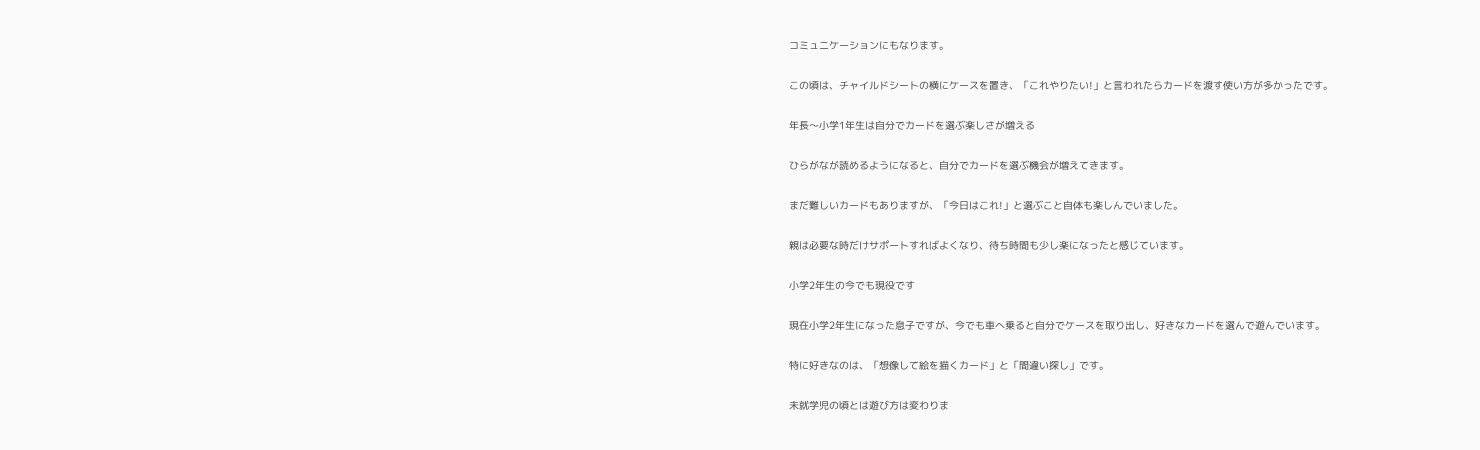コミュニケーションにもなります。

この頃は、チャイルドシートの横にケースを置き、「これやりたい!」と言われたらカードを渡す使い方が多かったです。

年長〜小学1年生は自分でカードを選ぶ楽しさが増える

ひらがなが読めるようになると、自分でカードを選ぶ機会が増えてきます。

まだ難しいカードもありますが、「今日はこれ!」と選ぶこと自体も楽しんでいました。

親は必要な時だけサポートすればよくなり、待ち時間も少し楽になったと感じています。

小学2年生の今でも現役です

現在小学2年生になった息子ですが、今でも車へ乗ると自分でケースを取り出し、好きなカードを選んで遊んでいます。

特に好きなのは、「想像して絵を描くカード」と「間違い探し」です。

未就学児の頃とは遊び方は変わりま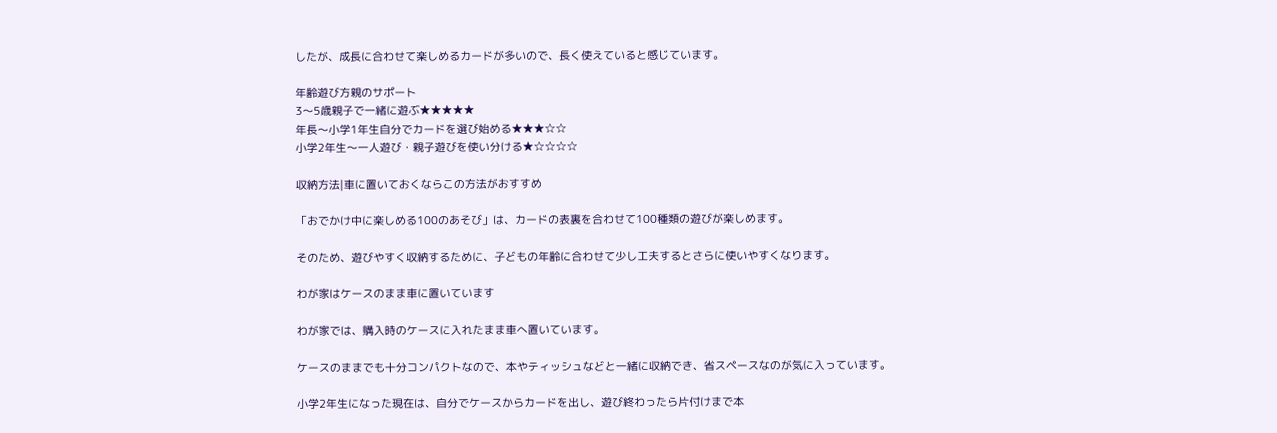したが、成長に合わせて楽しめるカードが多いので、長く使えていると感じています。

年齢遊び方親のサポート
3〜5歳親子で一緒に遊ぶ★★★★★
年長〜小学1年生自分でカードを選び始める★★★☆☆
小学2年生〜一人遊び・親子遊びを使い分ける★☆☆☆☆

収納方法|車に置いておくならこの方法がおすすめ

「おでかけ中に楽しめる100のあそび」は、カードの表裏を合わせて100種類の遊びが楽しめます。

そのため、遊びやすく収納するために、子どもの年齢に合わせて少し工夫するとさらに使いやすくなります。

わが家はケースのまま車に置いています

わが家では、購入時のケースに入れたまま車へ置いています。

ケースのままでも十分コンパクトなので、本やティッシュなどと一緒に収納でき、省スペースなのが気に入っています。

小学2年生になった現在は、自分でケースからカードを出し、遊び終わったら片付けまで本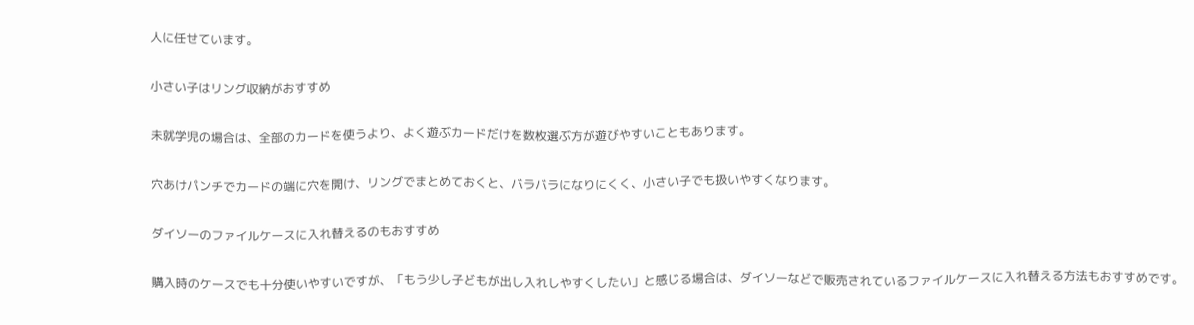人に任せています。

小さい子はリング収納がおすすめ

未就学児の場合は、全部のカードを使うより、よく遊ぶカードだけを数枚選ぶ方が遊びやすいこともあります。

穴あけパンチでカードの端に穴を開け、リングでまとめておくと、バラバラになりにくく、小さい子でも扱いやすくなります。

ダイソーのファイルケースに入れ替えるのもおすすめ

購入時のケースでも十分使いやすいですが、「もう少し子どもが出し入れしやすくしたい」と感じる場合は、ダイソーなどで販売されているファイルケースに入れ替える方法もおすすめです。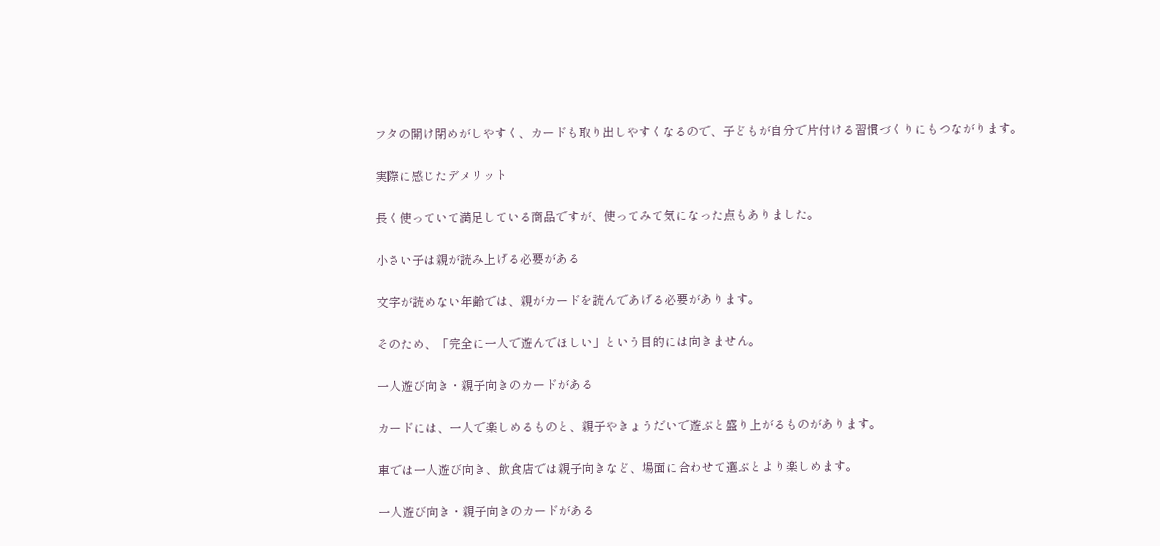フタの開け閉めがしやすく、カードも取り出しやすくなるので、子どもが自分で片付ける習慣づくりにもつながります。

実際に感じたデメリット

長く使っていて満足している商品ですが、使ってみて気になった点もありました。

小さい子は親が読み上げる必要がある

文字が読めない年齢では、親がカードを読んであげる必要があります。

そのため、「完全に一人で遊んでほしい」という目的には向きません。

一人遊び向き・親子向きのカードがある

カードには、一人で楽しめるものと、親子やきょうだいで遊ぶと盛り上がるものがあります。

車では一人遊び向き、飲食店では親子向きなど、場面に合わせて選ぶとより楽しめます。

一人遊び向き・親子向きのカードがある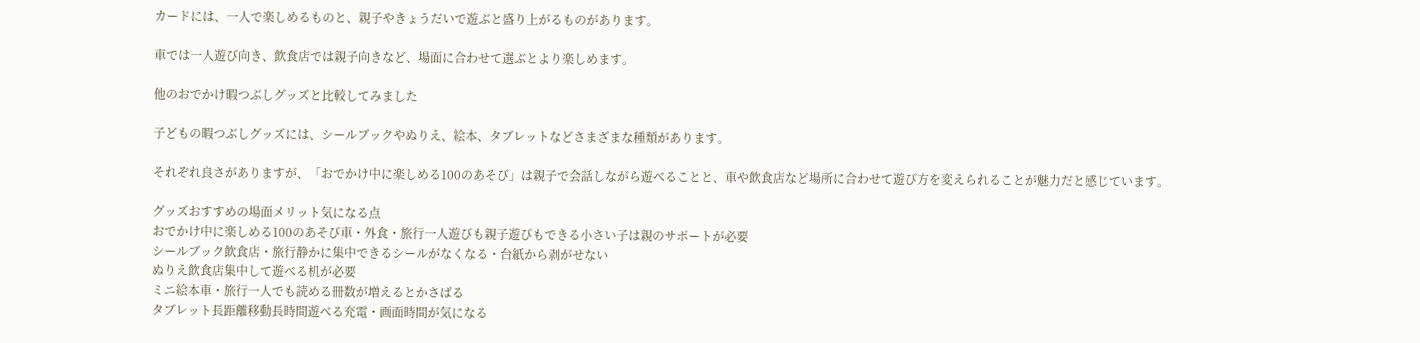カードには、一人で楽しめるものと、親子やきょうだいで遊ぶと盛り上がるものがあります。

車では一人遊び向き、飲食店では親子向きなど、場面に合わせて選ぶとより楽しめます。

他のおでかけ暇つぶしグッズと比較してみました

子どもの暇つぶしグッズには、シールブックやぬりえ、絵本、タブレットなどさまざまな種類があります。

それぞれ良さがありますが、「おでかけ中に楽しめる100のあそび」は親子で会話しながら遊べることと、車や飲食店など場所に合わせて遊び方を変えられることが魅力だと感じています。

グッズおすすめの場面メリット気になる点
おでかけ中に楽しめる100のあそび車・外食・旅行一人遊びも親子遊びもできる小さい子は親のサポートが必要
シールブック飲食店・旅行静かに集中できるシールがなくなる・台紙から剥がせない
ぬりえ飲食店集中して遊べる机が必要
ミニ絵本車・旅行一人でも読める冊数が増えるとかさばる
タブレット長距離移動長時間遊べる充電・画面時間が気になる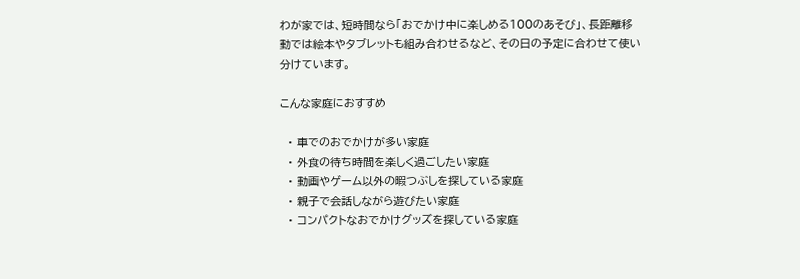わが家では、短時間なら「おでかけ中に楽しめる100のあそび」、長距離移動では絵本やタブレットも組み合わせるなど、その日の予定に合わせて使い分けています。

こんな家庭におすすめ

  • 車でのおでかけが多い家庭
  • 外食の待ち時間を楽しく過ごしたい家庭
  • 動画やゲーム以外の暇つぶしを探している家庭
  • 親子で会話しながら遊びたい家庭
  • コンパクトなおでかけグッズを探している家庭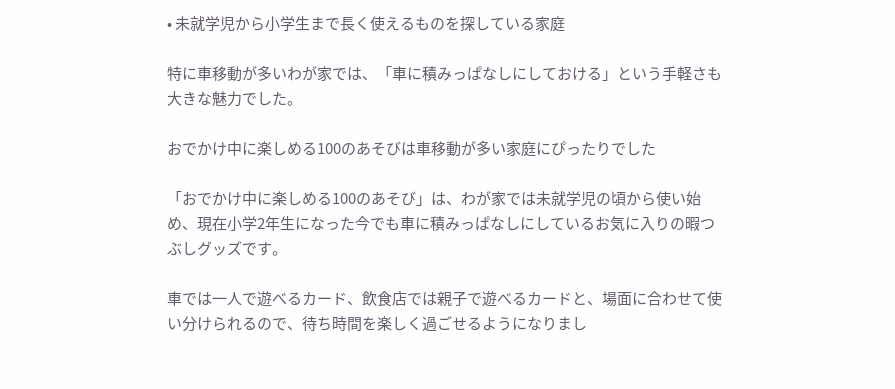• 未就学児から小学生まで長く使えるものを探している家庭

特に車移動が多いわが家では、「車に積みっぱなしにしておける」という手軽さも大きな魅力でした。

おでかけ中に楽しめる100のあそびは車移動が多い家庭にぴったりでした

「おでかけ中に楽しめる100のあそび」は、わが家では未就学児の頃から使い始め、現在小学2年生になった今でも車に積みっぱなしにしているお気に入りの暇つぶしグッズです。

車では一人で遊べるカード、飲食店では親子で遊べるカードと、場面に合わせて使い分けられるので、待ち時間を楽しく過ごせるようになりまし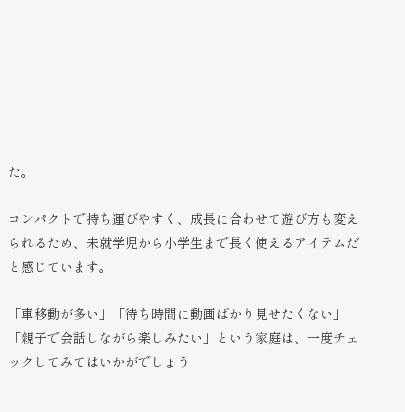た。

コンパクトで持ち運びやすく、成長に合わせて遊び方も変えられるため、未就学児から小学生まで長く使えるアイテムだと感じています。

「車移動が多い」「待ち時間に動画ばかり見せたくない」「親子で会話しながら楽しみたい」という家庭は、一度チェックしてみてはいかがでしょう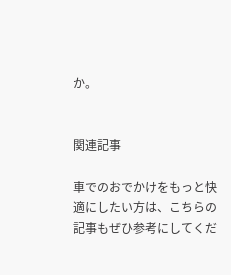か。


関連記事

車でのおでかけをもっと快適にしたい方は、こちらの記事もぜひ参考にしてくだ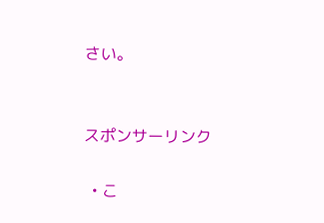さい。


スポンサーリンク

  • こ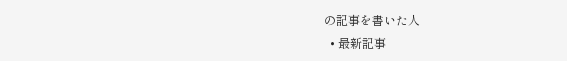の記事を書いた人
  • 最新記事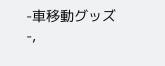-車移動グッズ
-,